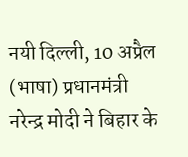नयी दिल्ली, 10 अप्रैल (भाषा) प्रधानमंत्री नरेन्द्र मोदी ने बिहार के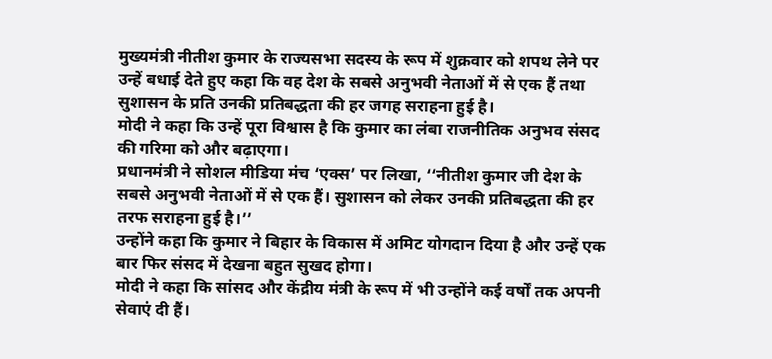मुख्यमंत्री नीतीश कुमार के राज्यसभा सदस्य के रूप में शुक्रवार को शपथ लेने पर उन्हें बधाई देते हुए कहा कि वह देश के सबसे अनुभवी नेताओं में से एक हैं तथा सुशासन के प्रति उनकी प्रतिबद्धता की हर जगह सराहना हुई है।
मोदी ने कहा कि उन्हें पूरा विश्वास है कि कुमार का लंबा राजनीतिक अनुभव संसद की गरिमा को और बढ़ाएगा।
प्रधानमंत्री ने सोशल मीडिया मंच ‘एक्स’ पर लिखा, ‘‘नीतीश कुमार जी देश के सबसे अनुभवी नेताओं में से एक हैं। सुशासन को लेकर उनकी प्रतिबद्धता की हर तरफ सराहना हुई है।’’
उन्होंने कहा कि कुमार ने बिहार के विकास में अमिट योगदान दिया है और उन्हें एक बार फिर संसद में देखना बहुत सुखद होगा।
मोदी ने कहा कि सांसद और केंद्रीय मंत्री के रूप में भी उन्होंने कई वर्षों तक अपनी सेवाएं दी हैं।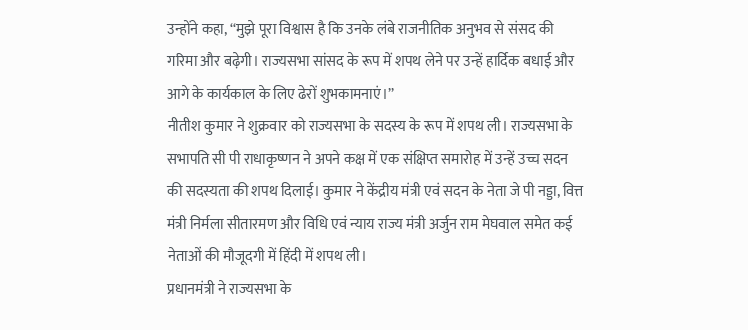उन्होंने कहा, ‘‘मुझे पूरा विश्वास है कि उनके लंबे राजनीतिक अनुभव से संसद की गरिमा और बढ़ेगी। राज्यसभा सांसद के रूप में शपथ लेने पर उन्हें हार्दिक बधाई और आगे के कार्यकाल के लिए ढेरों शुभकामनाएं।’’
नीतीश कुमार ने शुक्रवार को राज्यसभा के सदस्य के रूप में शपथ ली। राज्यसभा के सभापति सी पी राधाकृष्णन ने अपने कक्ष में एक संक्षिप्त समारोह में उन्हें उच्च सदन की सदस्यता की शपथ दिलाई। कुमार ने केंद्रीय मंत्री एवं सदन के नेता जे पी नड्डा, वित्त मंत्री निर्मला सीतारमण और विधि एवं न्याय राज्य मंत्री अर्जुन राम मेघवाल समेत कई नेताओं की मौजूदगी में हिंदी में शपथ ली।
प्रधानमंत्री ने राज्यसभा के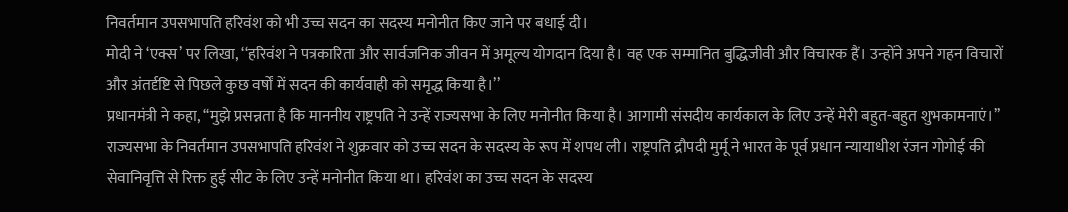निवर्तमान उपसभापति हरिवंश को भी उच्च सदन का सदस्य मनोनीत किए जाने पर बधाई दी।
मोदी ने ‘एक्स’ पर लिखा, ‘‘हरिवंश ने पत्रकारिता और सार्वजनिक जीवन में अमूल्य योगदान दिया है। वह एक सम्मानित बुद्धिजीवी और विचारक हैं। उन्होंने अपने गहन विचारों और अंतर्दृष्टि से पिछले कुछ वर्षों में सदन की कार्यवाही को समृद्ध किया है।’’
प्रधानमंत्री ने कहा, ‘‘मुझे प्रसन्नता है कि माननीय राष्ट्रपति ने उन्हें राज्यसभा के लिए मनोनीत किया है। आगामी संसदीय कार्यकाल के लिए उन्हें मेरी बहुत-बहुत शुभकामनाएं।’’
राज्यसभा के निवर्तमान उपसभापति हरिवंश ने शुक्रवार को उच्च सदन के सदस्य के रूप में शपथ ली। राष्ट्रपति द्रौपदी मुर्मू ने भारत के पूर्व प्रधान न्यायाधीश रंजन गोगोई की सेवानिवृत्ति से रिक्त हुई सीट के लिए उन्हें मनोनीत किया था। हरिवंश का उच्च सदन के सदस्य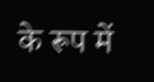के रूप में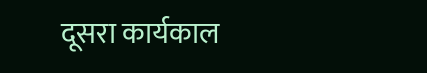दूसरा कार्यकाल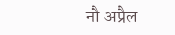नौ अप्रैल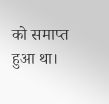को समाप्त हुआ था।